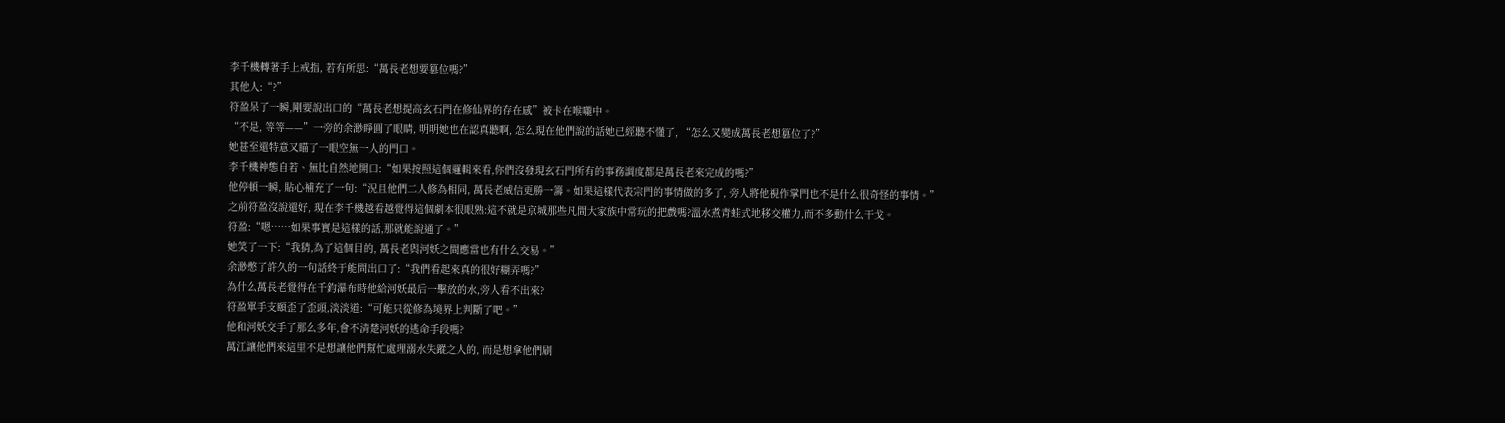李千機轉著手上戒指, 若有所思:“萬長老想要篡位嗎?”
其他人:“?”
符盈呆了一瞬,剛要說出口的“萬長老想提高玄石門在修仙界的存在感”被卡在喉嚨中。
“不是, 等等——”一旁的余渺睜圓了眼睛, 明明她也在認真聽啊, 怎么現在他們說的話她已經聽不懂了, “怎么又變成萬長老想篡位了?”
她甚至還特意又瞄了一眼空無一人的門口。
李千機神態自若、無比自然地開口:“如果按照這個邏輯來看,你們沒發現玄石門所有的事務調度都是萬長老來完成的嗎?”
他停頓一瞬, 貼心補充了一句:“況且他們二人修為相同, 萬長老威信更勝一籌。如果這樣代表宗門的事情做的多了, 旁人將他視作掌門也不是什么很奇怪的事情。”
之前符盈沒說還好, 現在李千機越看越覺得這個劇本很眼熟:這不就是京城那些凡間大家族中常玩的把戲嗎?溫水煮青蛙式地移交權力,而不多動什么干戈。
符盈:“嗯……如果事實是這樣的話,那就能說通了。”
她笑了一下:“我猜,為了這個目的, 萬長老與河妖之間應當也有什么交易。”
余渺憋了許久的一句話終于能問出口了:“我們看起來真的很好糊弄嗎?”
為什么萬長老覺得在千鈞瀑布時他給河妖最后一擊放的水,旁人看不出來?
符盈單手支頤歪了歪頭,淡淡道:“可能只從修為境界上判斷了吧。”
他和河妖交手了那么多年,會不清楚河妖的逃命手段嗎?
萬江讓他們來這里不是想讓他們幫忙處理溺水失蹤之人的, 而是想拿他們刷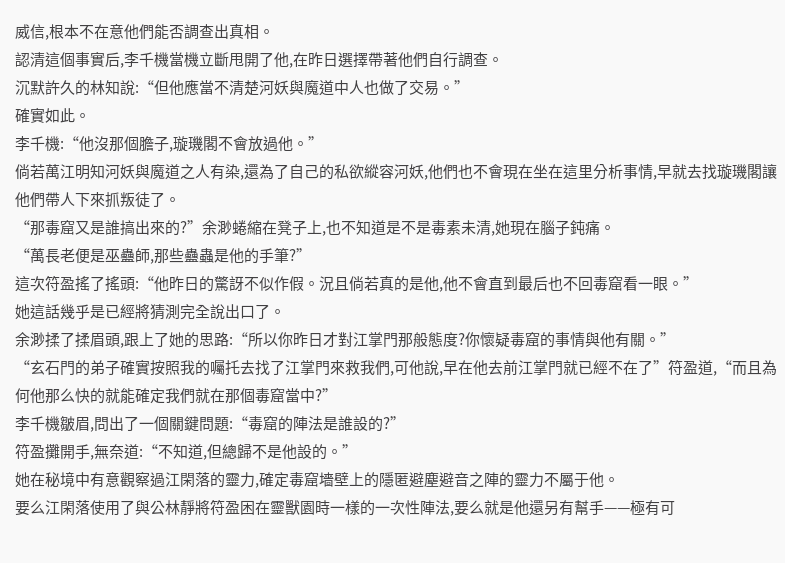威信,根本不在意他們能否調查出真相。
認清這個事實后,李千機當機立斷甩開了他,在昨日選擇帶著他們自行調查。
沉默許久的林知說:“但他應當不清楚河妖與魔道中人也做了交易。”
確實如此。
李千機:“他沒那個膽子,璇璣閣不會放過他。”
倘若萬江明知河妖與魔道之人有染,還為了自己的私欲縱容河妖,他們也不會現在坐在這里分析事情,早就去找璇璣閣讓他們帶人下來抓叛徒了。
“那毒窟又是誰搞出來的?”余渺蜷縮在凳子上,也不知道是不是毒素未清,她現在腦子鈍痛。
“萬長老便是巫蠱師,那些蠱蟲是他的手筆?”
這次符盈搖了搖頭:“他昨日的驚訝不似作假。況且倘若真的是他,他不會直到最后也不回毒窟看一眼。”
她這話幾乎是已經將猜測完全說出口了。
余渺揉了揉眉頭,跟上了她的思路:“所以你昨日才對江掌門那般態度?你懷疑毒窟的事情與他有關。”
“玄石門的弟子確實按照我的囑托去找了江掌門來救我們,可他說,早在他去前江掌門就已經不在了”符盈道,“而且為何他那么快的就能確定我們就在那個毒窟當中?”
李千機皺眉,問出了一個關鍵問題:“毒窟的陣法是誰設的?”
符盈攤開手,無奈道:“不知道,但總歸不是他設的。”
她在秘境中有意觀察過江閑落的靈力,確定毒窟墻壁上的隱匿避塵避音之陣的靈力不屬于他。
要么江閑落使用了與公林靜將符盈困在靈獸園時一樣的一次性陣法,要么就是他還另有幫手——極有可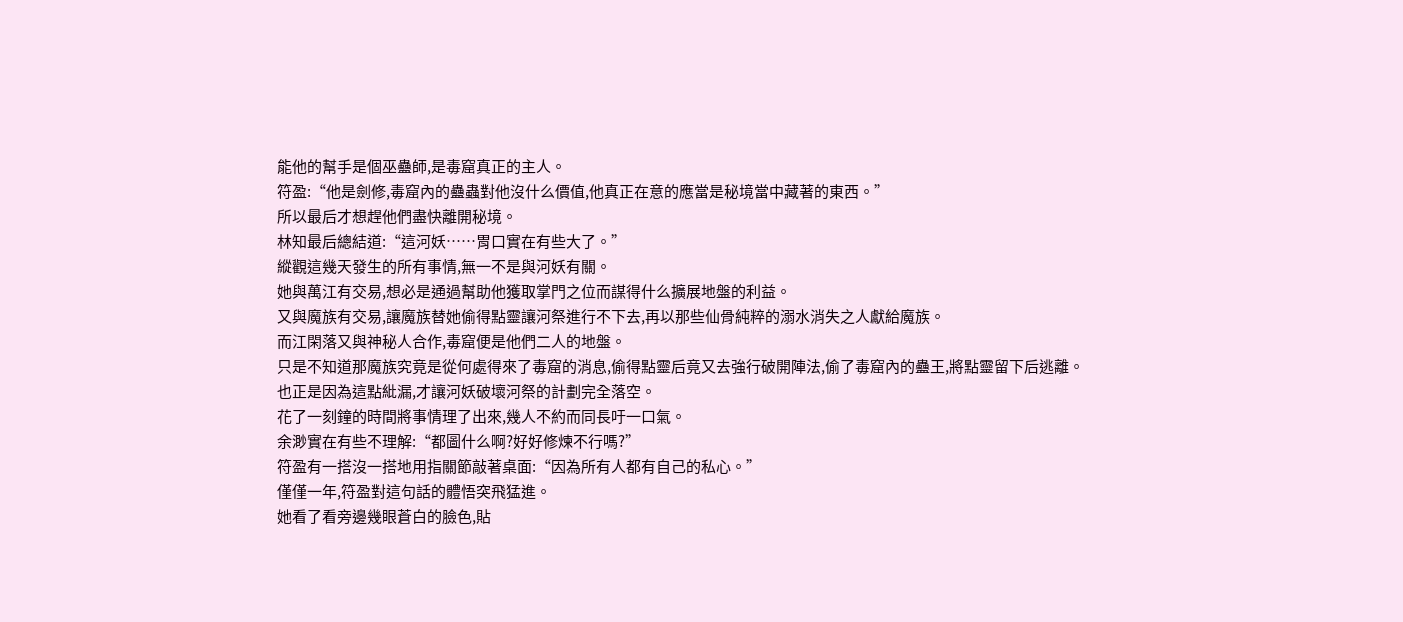能他的幫手是個巫蠱師,是毒窟真正的主人。
符盈:“他是劍修,毒窟內的蠱蟲對他沒什么價值,他真正在意的應當是秘境當中藏著的東西。”
所以最后才想趕他們盡快離開秘境。
林知最后總結道:“這河妖……胃口實在有些大了。”
縱觀這幾天發生的所有事情,無一不是與河妖有關。
她與萬江有交易,想必是通過幫助他獲取掌門之位而謀得什么擴展地盤的利益。
又與魔族有交易,讓魔族替她偷得點靈讓河祭進行不下去,再以那些仙骨純粹的溺水消失之人獻給魔族。
而江閑落又與神秘人合作,毒窟便是他們二人的地盤。
只是不知道那魔族究竟是從何處得來了毒窟的消息,偷得點靈后竟又去強行破開陣法,偷了毒窟內的蠱王,將點靈留下后逃離。
也正是因為這點紕漏,才讓河妖破壞河祭的計劃完全落空。
花了一刻鐘的時間將事情理了出來,幾人不約而同長吁一口氣。
余渺實在有些不理解:“都圖什么啊?好好修煉不行嗎?”
符盈有一搭沒一搭地用指關節敲著桌面:“因為所有人都有自己的私心。”
僅僅一年,符盈對這句話的體悟突飛猛進。
她看了看旁邊幾眼蒼白的臉色,貼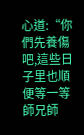心道:“你們先養傷吧,這些日子里也順便等一等師兄師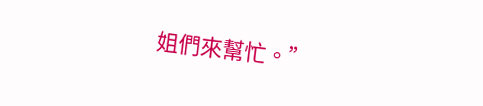姐們來幫忙。”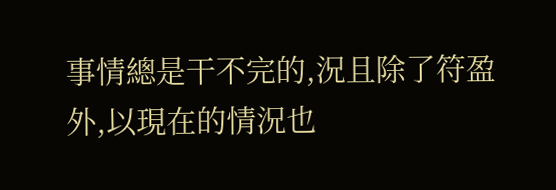事情總是干不完的,況且除了符盈外,以現在的情況也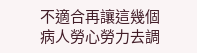不適合再讓這幾個病人勞心勞力去調